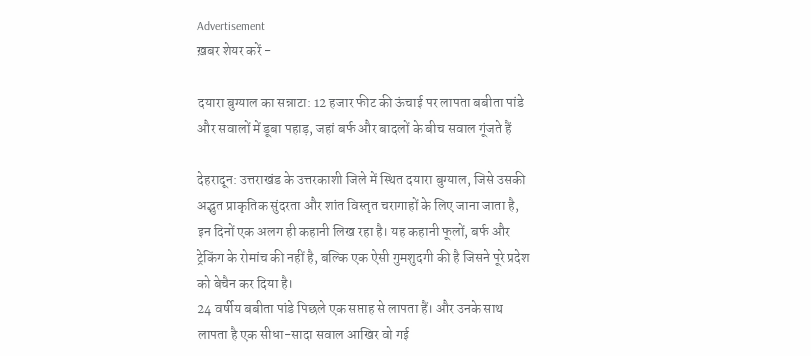Advertisement
ख़बर शेयर करें -

दयारा बुग्याल का सन्नाटा: 12 हजार फीट की ऊंचाई पर लापता बबीता पांडे और सवालों में डूबा पहाड़, जहां बर्फ और बादलों के बीच सवाल गूंजते हैं

देहरादून: उत्तराखंड के उत्तरकाशी जिले में स्थित दयारा बुग्याल, जिसे उसकी अद्भुत प्राकृतिक सुंदरता और शांत विस्तृत चरागाहों के लिए जाना जाता है, इन दिनों एक अलग ही कहानी लिख रहा है। यह कहानी फूलों, बर्फ और ट्रेकिंग के रोमांच की नहीं है, बल्कि एक ऐसी गुमशुदगी की है जिसने पूरे प्रदेश को बेचैन कर दिया है।
24 वर्षीय बबीता पांडे पिछले एक सप्ताह से लापता हैं। और उनके साथ लापता है एक सीधा-सादा सवाल आखिर वो गई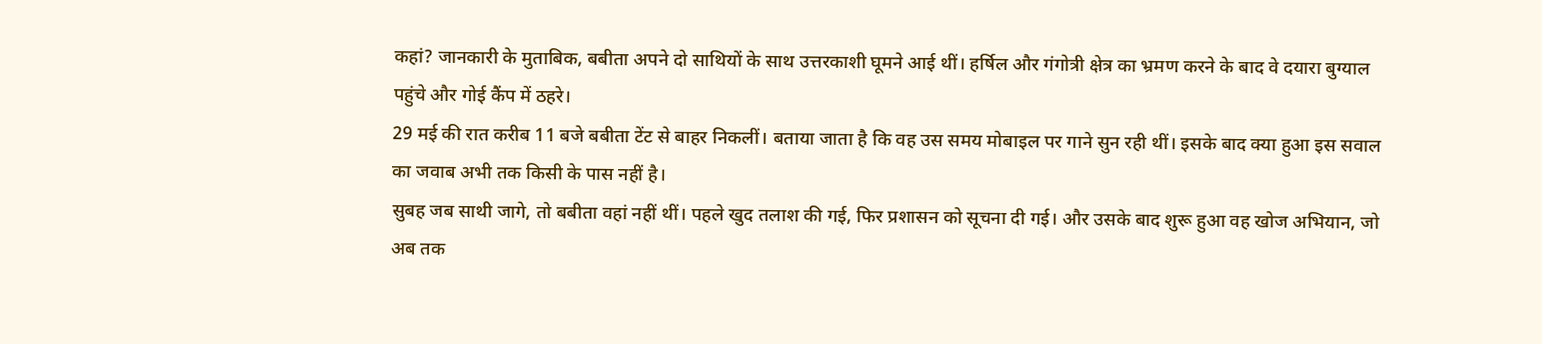कहां? जानकारी के मुताबिक, बबीता अपने दो साथियों के साथ उत्तरकाशी घूमने आई थीं। हर्षिल और गंगोत्री क्षेत्र का भ्रमण करने के बाद वे दयारा बुग्याल पहुंचे और गोई कैंप में ठहरे।
29 मई की रात करीब 11 बजे बबीता टेंट से बाहर निकलीं। बताया जाता है कि वह उस समय मोबाइल पर गाने सुन रही थीं। इसके बाद क्या हुआ इस सवाल का जवाब अभी तक किसी के पास नहीं है।
सुबह जब साथी जागे, तो बबीता वहां नहीं थीं। पहले खुद तलाश की गई, फिर प्रशासन को सूचना दी गई। और उसके बाद शुरू हुआ वह खोज अभियान, जो अब तक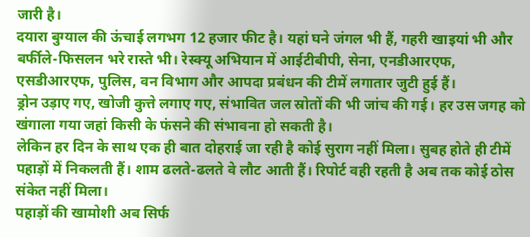जारी है।
दयारा बुग्याल की ऊंचाई लगभग 12 हजार फीट है। यहां घने जंगल भी हैं, गहरी खाइयां भी और बर्फीले-फिसलन भरे रास्ते भी। रेस्क्यू अभियान में आईटीबीपी, सेना, एनडीआरएफ, एसडीआरएफ, पुलिस, वन विभाग और आपदा प्रबंधन की टीमें लगातार जुटी हुई हैं।
ड्रोन उड़ाए गए, खोजी कुत्ते लगाए गए, संभावित जल स्रोतों की भी जांच की गई। हर उस जगह को खंगाला गया जहां किसी के फंसने की संभावना हो सकती है।
लेकिन हर दिन के साथ एक ही बात दोहराई जा रही है कोई सुराग नहीं मिला। सुबह होते ही टीमें पहाड़ों में निकलती हैं। शाम ढलते-ढलते वे लौट आती हैं। रिपोर्ट वही रहती है अब तक कोई ठोस संकेत नहीं मिला।
पहाड़ों की खामोशी अब सिर्फ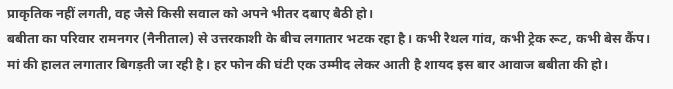प्राकृतिक नहीं लगती, वह जैसे किसी सवाल को अपने भीतर दबाए बैठी हो।
बबीता का परिवार रामनगर (नैनीताल) से उत्तरकाशी के बीच लगातार भटक रहा है। कभी रैथल गांव, कभी ट्रेक रूट, कभी बेस कैंप। मां की हालत लगातार बिगड़ती जा रही है। हर फोन की घंटी एक उम्मीद लेकर आती है शायद इस बार आवाज बबीता की हो।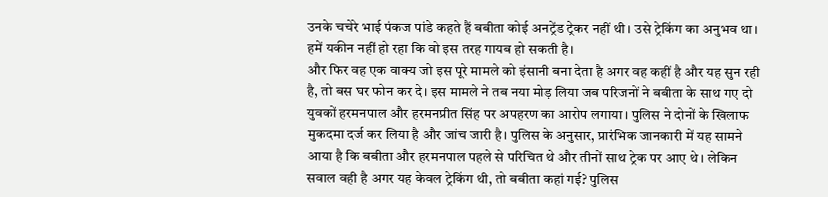उनके चचेरे भाई पंकज पांडे कहते हैं बबीता कोई अनट्रेंड ट्रेकर नहीं थी। उसे ट्रेकिंग का अनुभव था। हमें यकीन नहीं हो रहा कि वो इस तरह गायब हो सकती है।
और फिर वह एक वाक्य जो इस पूरे मामले को इंसानी बना देता है अगर वह कहीं है और यह सुन रही है, तो बस घर फोन कर दे। इस मामले ने तब नया मोड़ लिया जब परिजनों ने बबीता के साथ गए दो युवकों हरमनपाल और हरमनप्रीत सिंह पर अपहरण का आरोप लगाया। पुलिस ने दोनों के खिलाफ मुकदमा दर्ज कर लिया है और जांच जारी है। पुलिस के अनुसार, प्रारंभिक जानकारी में यह सामने आया है कि बबीता और हरमनपाल पहले से परिचित थे और तीनों साथ ट्रेक पर आए थे। लेकिन सवाल वही है अगर यह केवल ट्रेकिंग थी, तो बबीता कहां गई? पुलिस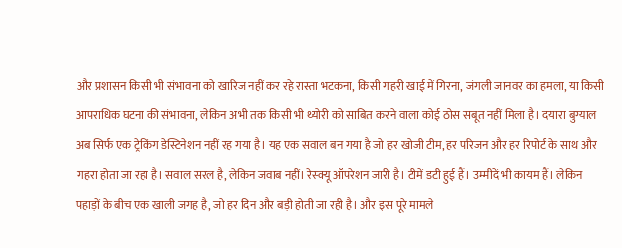और प्रशासन किसी भी संभावना को खारिज नहीं कर रहे रास्ता भटकना, किसी गहरी खाई में गिरना, जंगली जानवर का हमला, या किसी आपराधिक घटना की संभावना, लेकिन अभी तक किसी भी थ्योरी को साबित करने वाला कोई ठोस सबूत नहीं मिला है। दयारा बुग्याल अब सिर्फ एक ट्रेकिंग डेस्टिनेशन नहीं रह गया है। यह एक सवाल बन गया है जो हर खोजी टीम, हर परिजन और हर रिपोर्ट के साथ और गहरा होता जा रहा है। सवाल सरल है, लेकिन जवाब नहीं। रेस्क्यू ऑपरेशन जारी है। टीमें डटी हुई हैं। उम्मीदें भी कायम हैं। लेकिन पहाड़ों के बीच एक खाली जगह है, जो हर दिन और बड़ी होती जा रही है। और इस पूरे मामले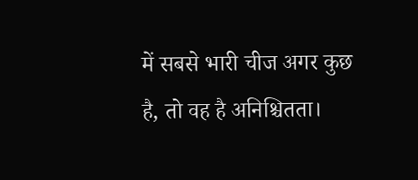में सबसे भारी चीज अगर कुछ है, तो वह है अनिश्चितता।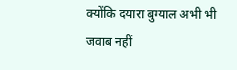क्योंकि दयारा बुग्याल अभी भी जवाब नहीं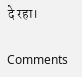दे रहा।

Comments